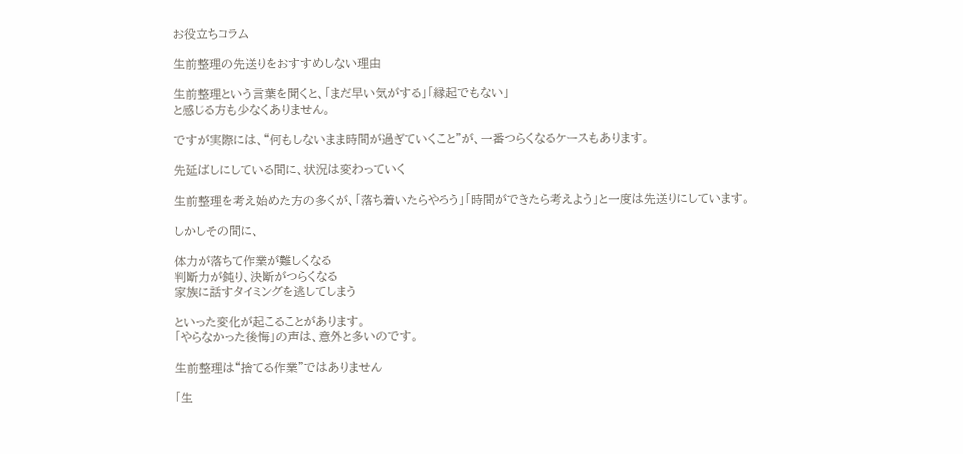お役立ちコラム

生前整理の先送りをおすすめしない理由

生前整理という言葉を聞くと、「まだ早い気がする」「縁起でもない」
と感じる方も少なくありません。

ですが実際には、“何もしないまま時間が過ぎていくこと”が、一番つらくなるケースもあります。

先延ばしにしている間に、状況は変わっていく

生前整理を考え始めた方の多くが、「落ち着いたらやろう」「時間ができたら考えよう」と一度は先送りにしています。

しかしその間に、

体力が落ちて作業が難しくなる
判断力が鈍り、決断がつらくなる
家族に話すタイミングを逃してしまう

といった変化が起こることがあります。
「やらなかった後悔」の声は、意外と多いのです。

生前整理は“捨てる作業”ではありません

「生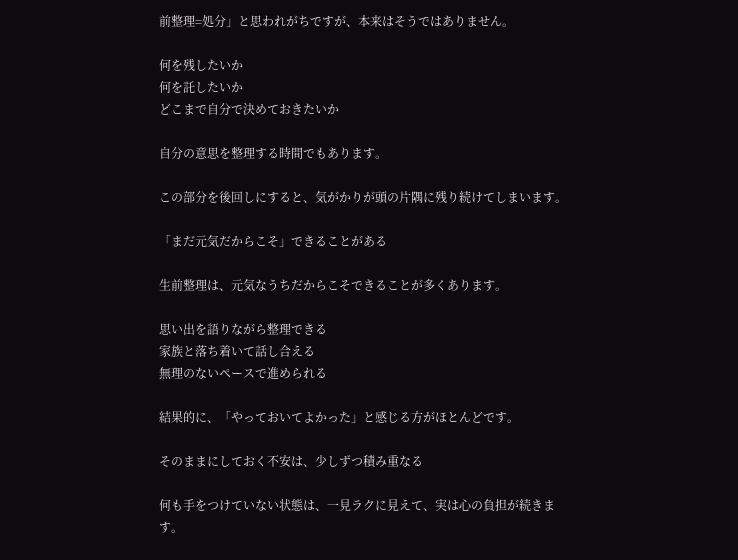前整理=処分」と思われがちですが、本来はそうではありません。

何を残したいか
何を託したいか
どこまで自分で決めておきたいか

自分の意思を整理する時間でもあります。

この部分を後回しにすると、気がかりが頭の片隅に残り続けてしまいます。

「まだ元気だからこそ」できることがある

生前整理は、元気なうちだからこそできることが多くあります。

思い出を語りながら整理できる
家族と落ち着いて話し合える
無理のないペースで進められる

結果的に、「やっておいてよかった」と感じる方がほとんどです。

そのままにしておく不安は、少しずつ積み重なる

何も手をつけていない状態は、一見ラクに見えて、実は心の負担が続きます。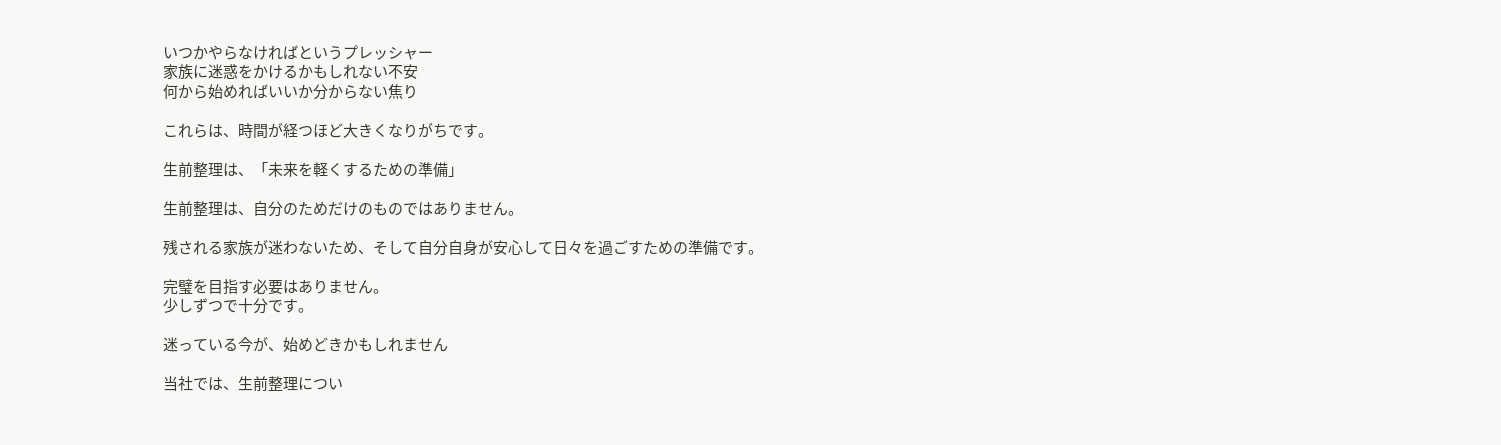いつかやらなければというプレッシャー
家族に迷惑をかけるかもしれない不安
何から始めればいいか分からない焦り

これらは、時間が経つほど大きくなりがちです。

生前整理は、「未来を軽くするための準備」

生前整理は、自分のためだけのものではありません。

残される家族が迷わないため、そして自分自身が安心して日々を過ごすための準備です。

完璧を目指す必要はありません。
少しずつで十分です。

迷っている今が、始めどきかもしれません

当社では、生前整理につい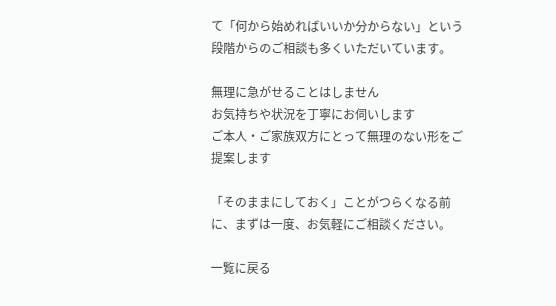て「何から始めればいいか分からない」という段階からのご相談も多くいただいています。

無理に急がせることはしません
お気持ちや状況を丁寧にお伺いします
ご本人・ご家族双方にとって無理のない形をご提案します

「そのままにしておく」ことがつらくなる前に、まずは一度、お気軽にご相談ください。

一覧に戻る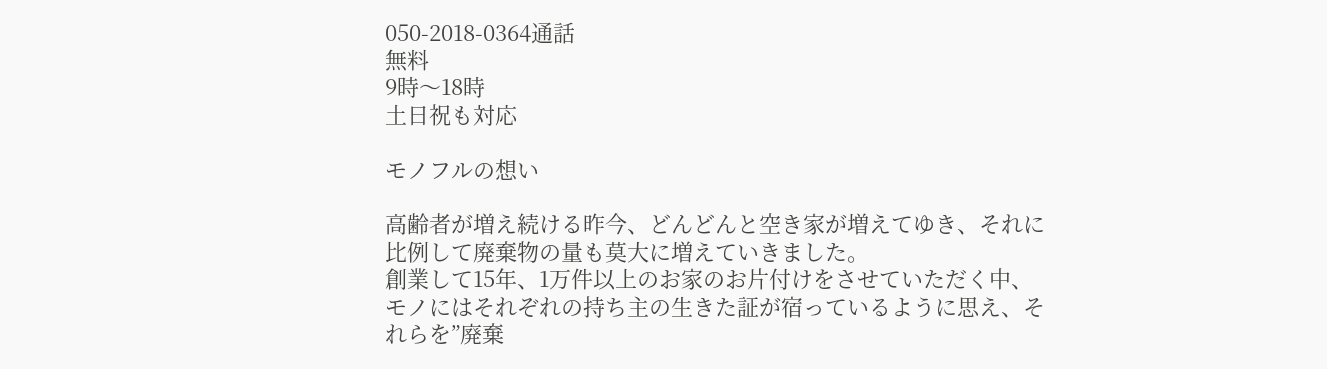050-2018-0364通話
無料
9時〜18時
土日祝も対応

モノフルの想い

高齢者が増え続ける昨今、どんどんと空き家が増えてゆき、それに比例して廃棄物の量も莫大に増えていきました。
創業して15年、1万件以上のお家のお片付けをさせていただく中、モノにはそれぞれの持ち主の生きた証が宿っているように思え、それらを”廃棄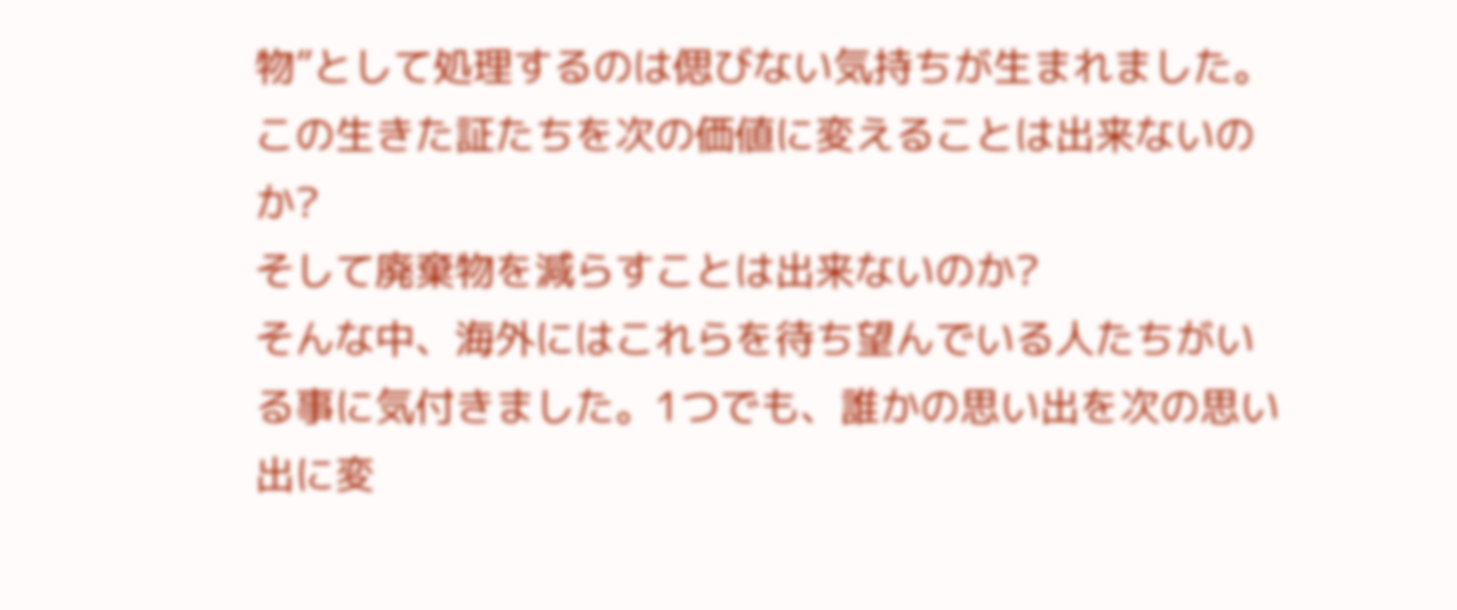物”として処理するのは偲びない気持ちが生まれました。
この生きた証たちを次の価値に変えることは出来ないのか?
そして廃棄物を減らすことは出来ないのか?
そんな中、海外にはこれらを待ち望んでいる人たちがいる事に気付きました。1つでも、誰かの思い出を次の思い出に変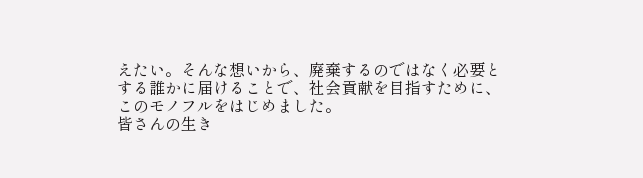えたい。そんな想いから、廃棄するのではなく必要とする誰かに届けることで、社会貢献を目指すために、このモノフルをはじめました。
皆さんの生き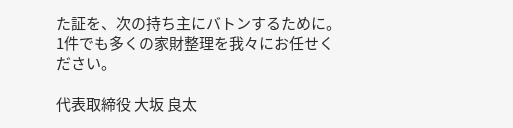た証を、次の持ち主にバトンするために。1件でも多くの家財整理を我々にお任せください。

代表取締役 大坂 良太